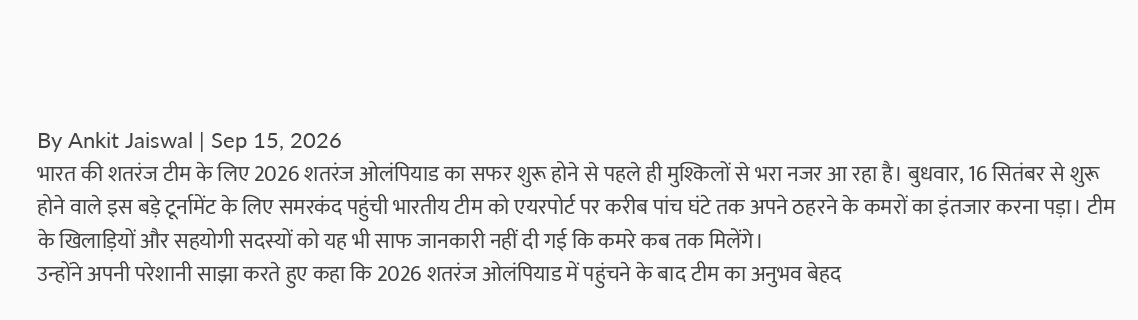By Ankit Jaiswal | Sep 15, 2026
भारत की शतरंज टीम के लिए 2026 शतरंज ओलंपियाड का सफर शुरू होने से पहले ही मुश्किलों से भरा नजर आ रहा है। बुधवार, 16 सितंबर से शुरू होने वाले इस बड़े टूर्नामेंट के लिए समरकंद पहुंची भारतीय टीम को एयरपोर्ट पर करीब पांच घंटे तक अपने ठहरने के कमरों का इंतजार करना पड़ा। टीम के खिलाड़ियों और सहयोगी सदस्यों को यह भी साफ जानकारी नहीं दी गई कि कमरे कब तक मिलेंगे।
उन्होंने अपनी परेशानी साझा करते हुए कहा कि 2026 शतरंज ओलंपियाड में पहुंचने के बाद टीम का अनुभव बेहद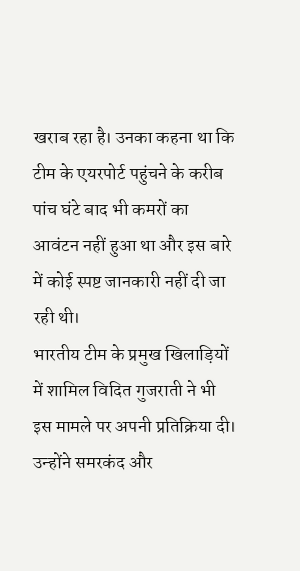खराब रहा है। उनका कहना था कि टीम के एयरपोर्ट पहुंचने के करीब पांच घंटे बाद भी कमरों का आवंटन नहीं हुआ था और इस बारे में कोई स्पष्ट जानकारी नहीं दी जा रही थी।
भारतीय टीम के प्रमुख खिलाड़ियों में शामिल विदित गुजराती ने भी इस मामले पर अपनी प्रतिक्रिया दी। उन्होंने समरकंद और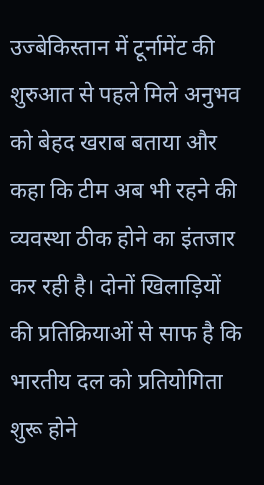उज्बेकिस्तान में टूर्नामेंट की शुरुआत से पहले मिले अनुभव को बेहद खराब बताया और कहा कि टीम अब भी रहने की व्यवस्था ठीक होने का इंतजार कर रही है। दोनों खिलाड़ियों की प्रतिक्रियाओं से साफ है कि भारतीय दल को प्रतियोगिता शुरू होने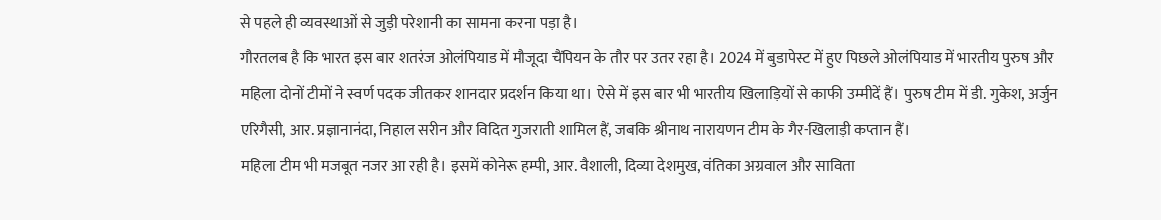से पहले ही व्यवस्थाओं से जुड़ी परेशानी का सामना करना पड़ा है।
गौरतलब है कि भारत इस बार शतरंज ओलंपियाड में मौजूदा चैंपियन के तौर पर उतर रहा है। 2024 में बुडापेस्ट में हुए पिछले ओलंपियाड में भारतीय पुरुष और महिला दोनों टीमों ने स्वर्ण पदक जीतकर शानदार प्रदर्शन किया था। ऐसे में इस बार भी भारतीय खिलाड़ियों से काफी उम्मीदें हैं। पुरुष टीम में डी. गुकेश, अर्जुन एरिगैसी, आर. प्रज्ञानानंदा, निहाल सरीन और विदित गुजराती शामिल हैं, जबकि श्रीनाथ नारायणन टीम के गैर-खिलाड़ी कप्तान हैं।
महिला टीम भी मजबूत नजर आ रही है। इसमें कोनेरू हम्पी, आर. वैशाली, दिव्या देशमुख, वंतिका अग्रवाल और साविता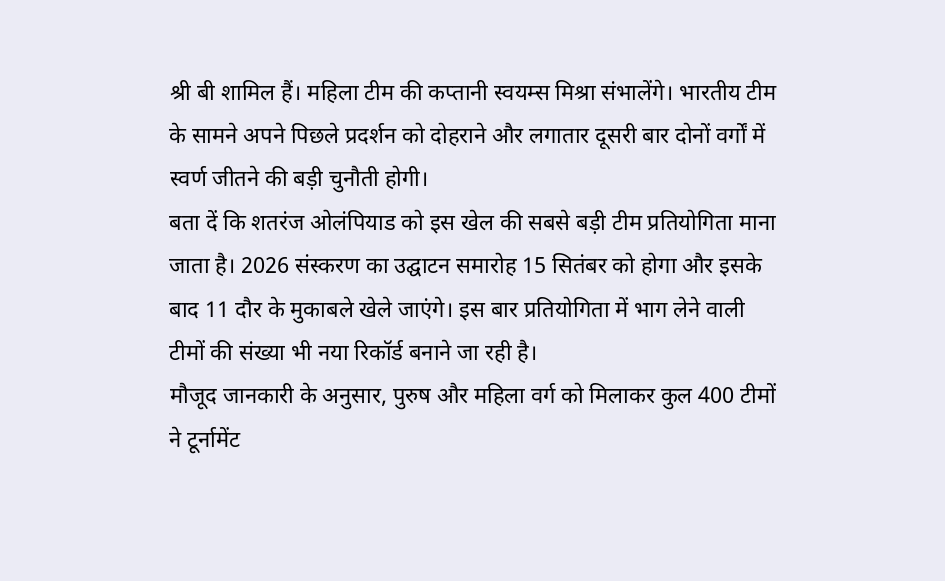श्री बी शामिल हैं। महिला टीम की कप्तानी स्वयम्स मिश्रा संभालेंगे। भारतीय टीम के सामने अपने पिछले प्रदर्शन को दोहराने और लगातार दूसरी बार दोनों वर्गों में स्वर्ण जीतने की बड़ी चुनौती होगी।
बता दें कि शतरंज ओलंपियाड को इस खेल की सबसे बड़ी टीम प्रतियोगिता माना जाता है। 2026 संस्करण का उद्घाटन समारोह 15 सितंबर को होगा और इसके बाद 11 दौर के मुकाबले खेले जाएंगे। इस बार प्रतियोगिता में भाग लेने वाली टीमों की संख्या भी नया रिकॉर्ड बनाने जा रही है।
मौजूद जानकारी के अनुसार, पुरुष और महिला वर्ग को मिलाकर कुल 400 टीमों ने टूर्नामेंट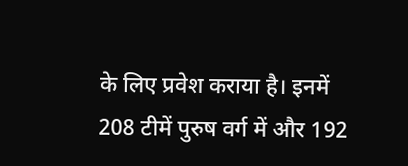के लिए प्रवेश कराया है। इनमें 208 टीमें पुरुष वर्ग में और 192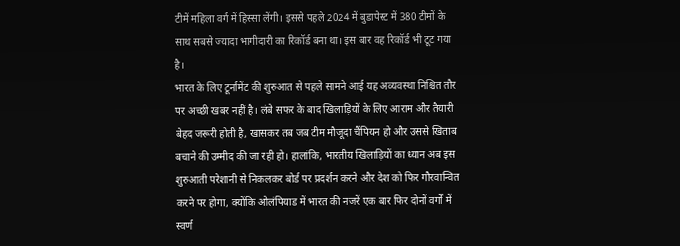टीमें महिला वर्ग में हिस्सा लेंगी। इससे पहले 2024 में बुडापेस्ट में 380 टीमों के साथ सबसे ज्यादा भागीदारी का रिकॉर्ड बना था। इस बार वह रिकॉर्ड भी टूट गया है।
भारत के लिए टूर्नामेंट की शुरुआत से पहले सामने आई यह अव्यवस्था निश्चित तौर पर अच्छी खबर नहीं है। लंबे सफर के बाद खिलाड़ियों के लिए आराम और तैयारी बेहद जरूरी होती है, खासकर तब जब टीम मौजूदा चैंपियन हो और उससे खिताब बचाने की उम्मीद की जा रही हो। हालांकि, भारतीय खिलाड़ियों का ध्यान अब इस शुरुआती परेशानी से निकलकर बोर्ड पर प्रदर्शन करने और देश को फिर गौरवान्वित करने पर होगा, क्योंकि ओलंपियाड में भारत की नजरें एक बार फिर दोनों वर्गों में स्वर्ण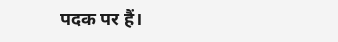पदक पर हैं।